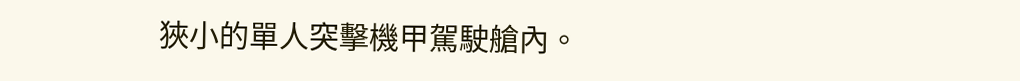狹小的單人突擊機甲駕駛艙內。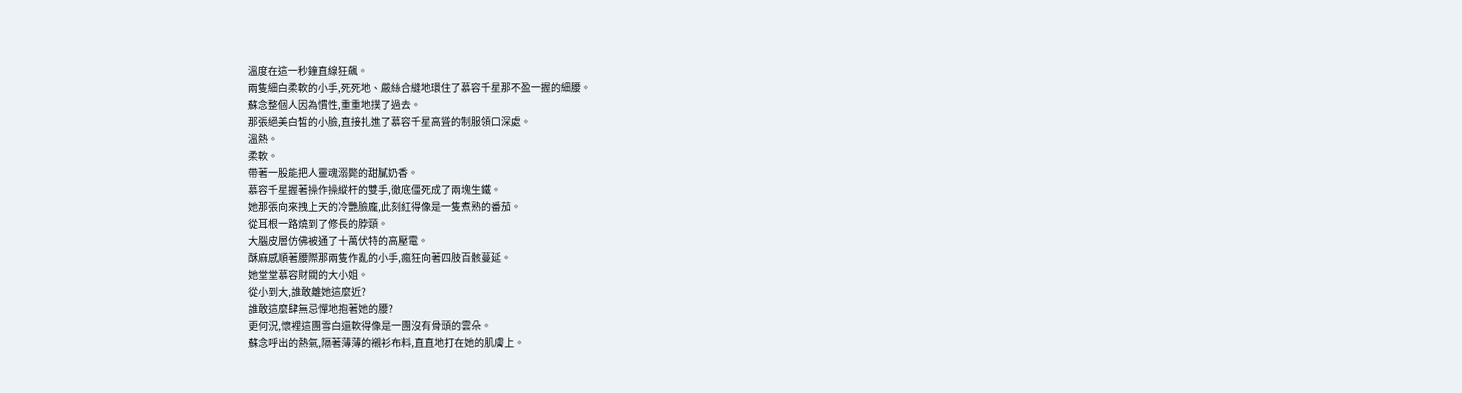溫度在這一秒鐘直線狂飆。
兩隻細白柔軟的小手,死死地、嚴絲合縫地環住了慕容千星那不盈一握的細腰。
蘇念整個人因為慣性,重重地撲了過去。
那張絕美白皙的小臉,直接扎進了慕容千星高聳的制服領口深處。
溫熱。
柔軟。
帶著一股能把人靈魂溺斃的甜膩奶香。
慕容千星握著操作操縱杆的雙手,徹底僵死成了兩塊生鐵。
她那張向來拽上天的冷艷臉龐,此刻紅得像是一隻煮熟的番茄。
從耳根一路燒到了修長的脖頸。
大腦皮層仿佛被通了十萬伏特的高壓電。
酥麻感順著腰際那兩隻作亂的小手,瘋狂向著四肢百骸蔓延。
她堂堂慕容財閥的大小姐。
從小到大,誰敢離她這麼近?
誰敢這麼肆無忌憚地抱著她的腰?
更何況,懷裡這團雪白還軟得像是一團沒有骨頭的雲朵。
蘇念呼出的熱氣,隔著薄薄的襯衫布料,直直地打在她的肌膚上。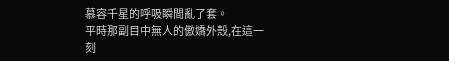慕容千星的呼吸瞬間亂了套。
平時那副目中無人的傲嬌外殼,在這一刻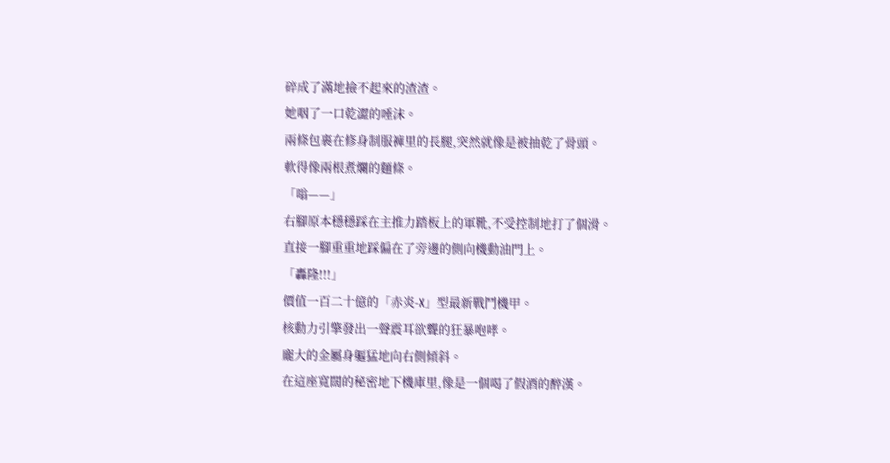碎成了滿地撿不起來的渣渣。
她咽了一口乾澀的唾沫。
兩條包裹在修身制服褲里的長腿,突然就像是被抽乾了骨頭。
軟得像兩根煮爛的麵條。
「嗡——」
右腳原本穩穩踩在主推力踏板上的軍靴,不受控制地打了個滑。
直接一腳重重地踩偏在了旁邊的側向機動油門上。
「轟隆!!!」
價值一百二十億的「赤炎-X」型最新戰鬥機甲。
核動力引擎發出一聲震耳欲聾的狂暴咆哮。
龐大的金屬身軀猛地向右側傾斜。
在這座寬闊的秘密地下機庫里,像是一個喝了假酒的醉漢。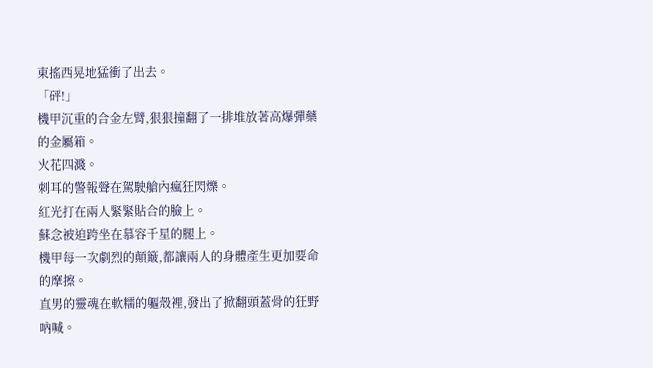東搖西晃地猛衝了出去。
「砰!」
機甲沉重的合金左臂,狠狠撞翻了一排堆放著高爆彈藥的金屬箱。
火花四濺。
刺耳的警報聲在駕駛艙內瘋狂閃爍。
紅光打在兩人緊緊貼合的臉上。
蘇念被迫跨坐在慕容千星的腿上。
機甲每一次劇烈的顛簸,都讓兩人的身體產生更加要命的摩擦。
直男的靈魂在軟糯的軀殼裡,發出了掀翻頭蓋骨的狂野吶喊。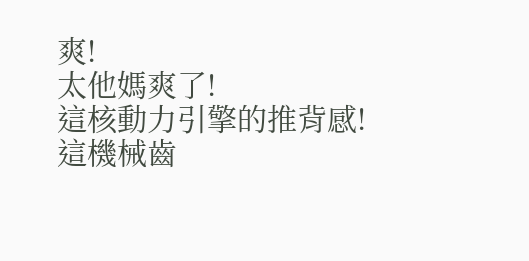爽!
太他媽爽了!
這核動力引擎的推背感!
這機械齒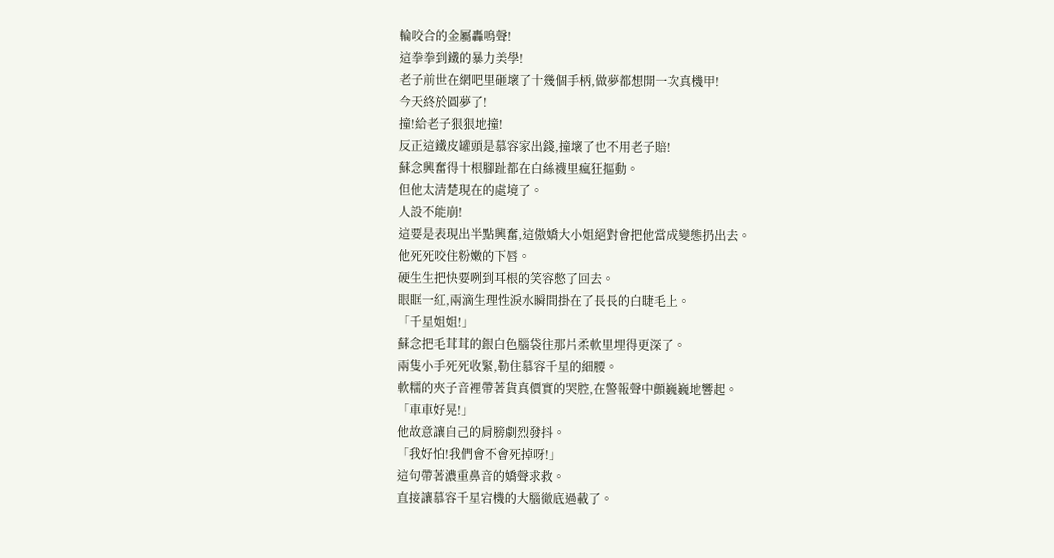輪咬合的金屬轟鳴聲!
這拳拳到鐵的暴力美學!
老子前世在網吧里砸壞了十幾個手柄,做夢都想開一次真機甲!
今天終於圓夢了!
撞!給老子狠狠地撞!
反正這鐵皮罐頭是慕容家出錢,撞壞了也不用老子賠!
蘇念興奮得十根腳趾都在白絲襪里瘋狂摳動。
但他太清楚現在的處境了。
人設不能崩!
這要是表現出半點興奮,這傲嬌大小姐絕對會把他當成變態扔出去。
他死死咬住粉嫩的下唇。
硬生生把快要咧到耳根的笑容憋了回去。
眼眶一紅,兩滴生理性淚水瞬間掛在了長長的白睫毛上。
「千星姐姐!」
蘇念把毛茸茸的銀白色腦袋往那片柔軟里埋得更深了。
兩隻小手死死收緊,勒住慕容千星的細腰。
軟糯的夾子音裡帶著貨真價實的哭腔,在警報聲中顫巍巍地響起。
「車車好晃!」
他故意讓自己的肩膀劇烈發抖。
「我好怕!我們會不會死掉呀!」
這句帶著濃重鼻音的嬌聲求救。
直接讓慕容千星宕機的大腦徹底過載了。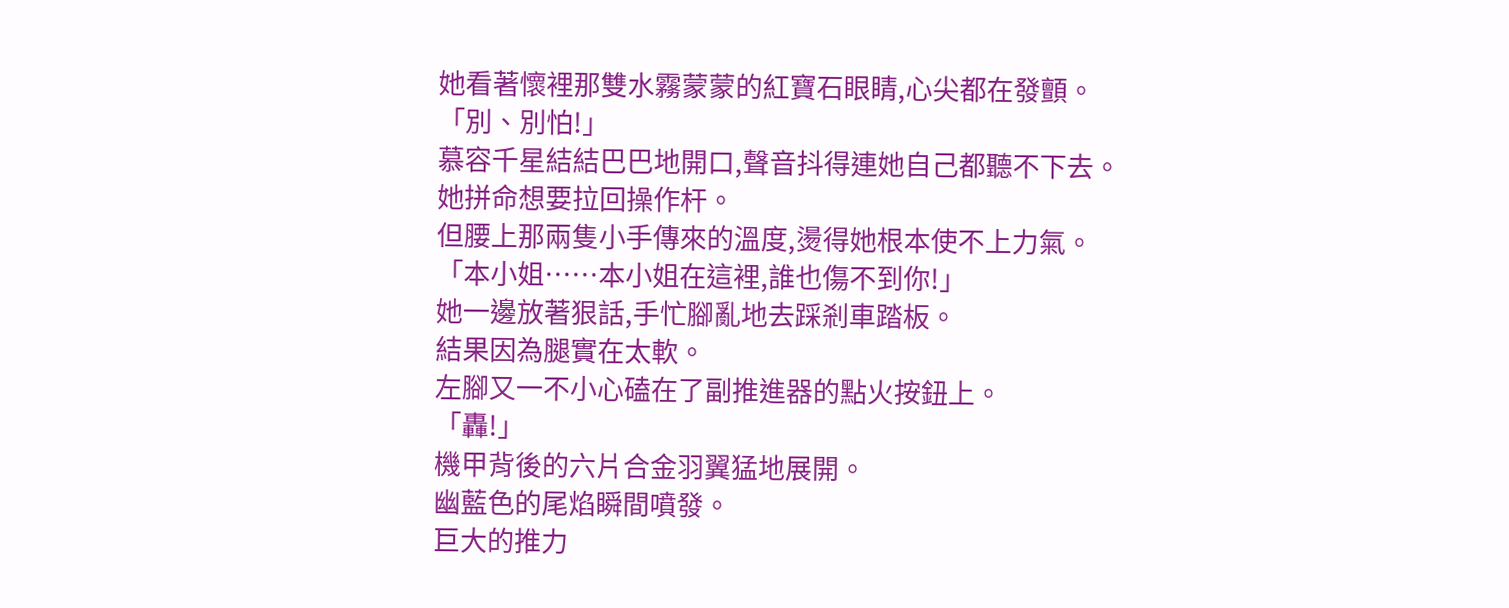她看著懷裡那雙水霧蒙蒙的紅寶石眼睛,心尖都在發顫。
「別、別怕!」
慕容千星結結巴巴地開口,聲音抖得連她自己都聽不下去。
她拼命想要拉回操作杆。
但腰上那兩隻小手傳來的溫度,燙得她根本使不上力氣。
「本小姐……本小姐在這裡,誰也傷不到你!」
她一邊放著狠話,手忙腳亂地去踩剎車踏板。
結果因為腿實在太軟。
左腳又一不小心磕在了副推進器的點火按鈕上。
「轟!」
機甲背後的六片合金羽翼猛地展開。
幽藍色的尾焰瞬間噴發。
巨大的推力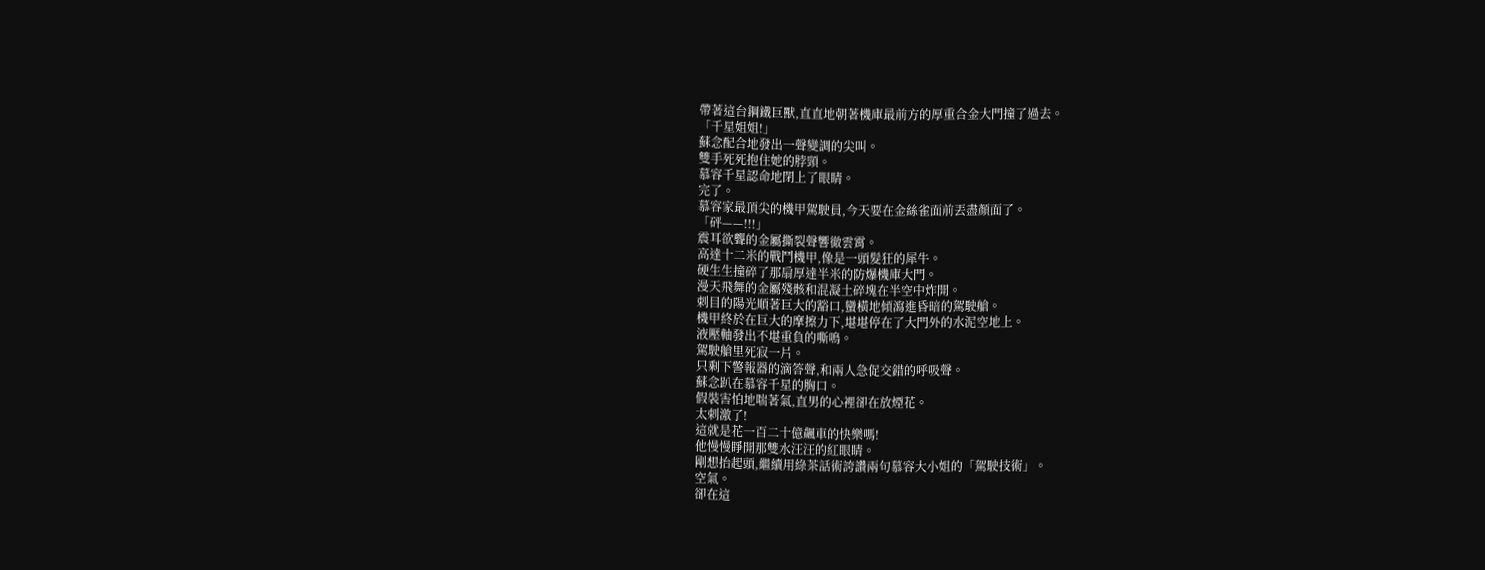帶著這台鋼鐵巨獸,直直地朝著機庫最前方的厚重合金大門撞了過去。
「千星姐姐!」
蘇念配合地發出一聲變調的尖叫。
雙手死死抱住她的脖頸。
慕容千星認命地閉上了眼睛。
完了。
慕容家最頂尖的機甲駕駛員,今天要在金絲雀面前丟盡顏面了。
「砰——!!!」
震耳欲聾的金屬撕裂聲響徹雲霄。
高達十二米的戰鬥機甲,像是一頭髮狂的犀牛。
硬生生撞碎了那扇厚達半米的防爆機庫大門。
漫天飛舞的金屬殘骸和混凝土碎塊在半空中炸開。
刺目的陽光順著巨大的豁口,蠻橫地傾瀉進昏暗的駕駛艙。
機甲終於在巨大的摩擦力下,堪堪停在了大門外的水泥空地上。
液壓軸發出不堪重負的嘶鳴。
駕駛艙里死寂一片。
只剩下警報器的滴答聲,和兩人急促交錯的呼吸聲。
蘇念趴在慕容千星的胸口。
假裝害怕地喘著氣,直男的心裡卻在放煙花。
太刺激了!
這就是花一百二十億飆車的快樂嗎!
他慢慢睜開那雙水汪汪的紅眼睛。
剛想抬起頭,繼續用綠茶話術誇讚兩句慕容大小姐的「駕駛技術」。
空氣。
卻在這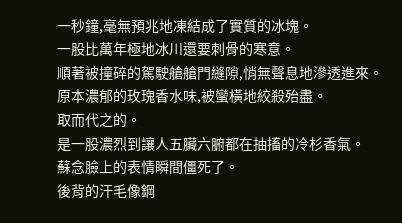一秒鐘,毫無預兆地凍結成了實質的冰塊。
一股比萬年極地冰川還要刺骨的寒意。
順著被撞碎的駕駛艙艙門縫隙,悄無聲息地滲透進來。
原本濃郁的玫瑰香水味,被蠻橫地絞殺殆盡。
取而代之的。
是一股濃烈到讓人五臟六腑都在抽搐的冷杉香氣。
蘇念臉上的表情瞬間僵死了。
後背的汗毛像鋼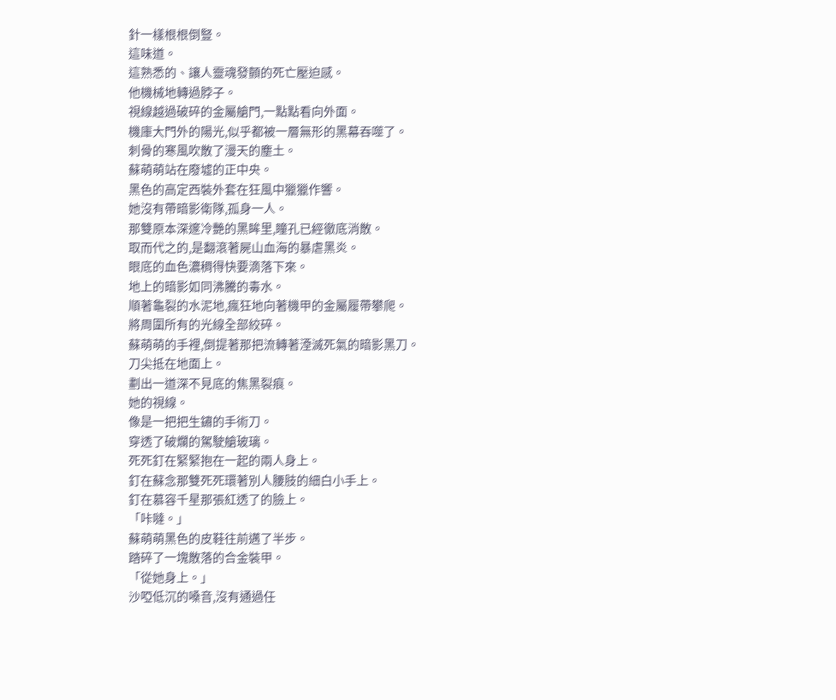針一樣根根倒豎。
這味道。
這熟悉的、讓人靈魂發顫的死亡壓迫感。
他機械地轉過脖子。
視線越過破碎的金屬艙門,一點點看向外面。
機庫大門外的陽光,似乎都被一層無形的黑幕吞噬了。
刺骨的寒風吹散了漫天的塵土。
蘇萌萌站在廢墟的正中央。
黑色的高定西裝外套在狂風中獵獵作響。
她沒有帶暗影衛隊,孤身一人。
那雙原本深邃冷艷的黑眸里,瞳孔已經徹底消散。
取而代之的,是翻滾著屍山血海的暴虐黑炎。
眼底的血色濃稠得快要滴落下來。
地上的暗影如同沸騰的毒水。
順著龜裂的水泥地,瘋狂地向著機甲的金屬履帶攀爬。
將周圍所有的光線全部絞碎。
蘇萌萌的手裡,倒提著那把流轉著湮滅死氣的暗影黑刀。
刀尖抵在地面上。
劃出一道深不見底的焦黑裂痕。
她的視線。
像是一把把生鏽的手術刀。
穿透了破爛的駕駛艙玻璃。
死死釘在緊緊抱在一起的兩人身上。
釘在蘇念那雙死死環著別人腰肢的細白小手上。
釘在慕容千星那張紅透了的臉上。
「咔噠。」
蘇萌萌黑色的皮鞋往前邁了半步。
踏碎了一塊散落的合金裝甲。
「從她身上。」
沙啞低沉的嗓音,沒有通過任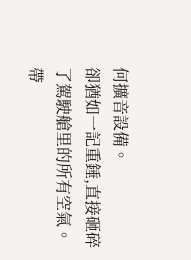何擴音設備。
卻猶如一記重錘,直接砸碎了駕駛艙里的所有空氣。
帶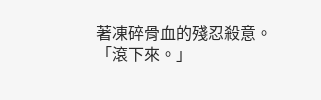著凍碎骨血的殘忍殺意。
「滾下來。」